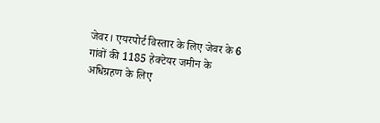जेवर। एयरपोर्ट विस्तार के लिए जेवर के 6 गांवों की 1185 हेक्टेयर जमीन के अधिग्रहण के लिए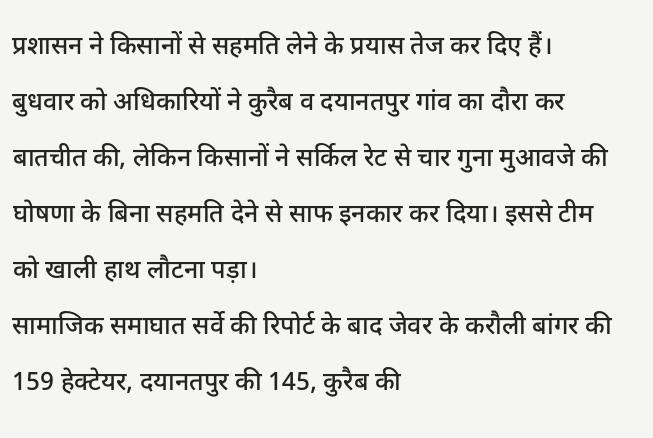प्रशासन ने किसानों से सहमति लेने के प्रयास तेज कर दिए हैं। बुधवार को अधिकारियों ने कुरैब व दयानतपुर गांव का दौरा कर बातचीत की, लेकिन किसानों ने सर्किल रेट से चार गुना मुआवजे की घोषणा के बिना सहमति देने से साफ इनकार कर दिया। इससे टीम को खाली हाथ लौटना पड़ा।
सामाजिक समाघात सर्वे की रिपोर्ट के बाद जेवर के करौली बांगर की 159 हेक्टेयर, दयानतपुर की 145, कुरैब की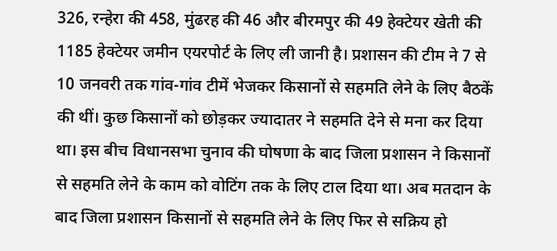326, रन्हेरा की 458, मुंढरह की 46 और बीरमपुर की 49 हेक्टेयर खेती की 1185 हेक्टेयर जमीन एयरपोर्ट के लिए ली जानी है। प्रशासन की टीम ने 7 से 10 जनवरी तक गांव-गांव टीमें भेजकर किसानों से सहमति लेने के लिए बैठकें की थीं। कुछ किसानों को छोड़कर ज्यादातर ने सहमति देने से मना कर दिया था। इस बीच विधानसभा चुनाव की घोषणा के बाद जिला प्रशासन ने किसानों से सहमति लेने के काम को वोटिंग तक के लिए टाल दिया था। अब मतदान के बाद जिला प्रशासन किसानों से सहमति लेने के लिए फिर से सक्रिय हो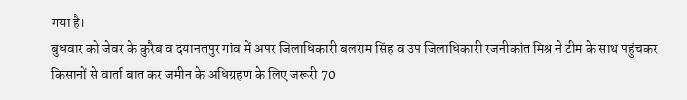गया है।
बुधवार को जेवर के कुरैब व दयानतपुर गांव में अपर जिलाधिकारी बलराम सिंह व उप जिलाधिकारी रजनीकांत मिश्र ने टीम के साथ पहुंचकर किसानों से वार्ता बात कर जमीन के अधिग्रहण के लिए जरूरी 70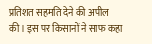प्रतिशत सहमति देने की अपील की। इस पर किसानों ने साफ कहा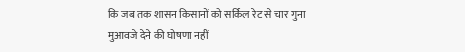कि जब तक शासन किसानों को सर्किल रेट से चार गुना मुआवजे देने की घोषणा नहीं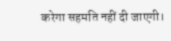करेगा सहमति नहीं दी जाएगी।